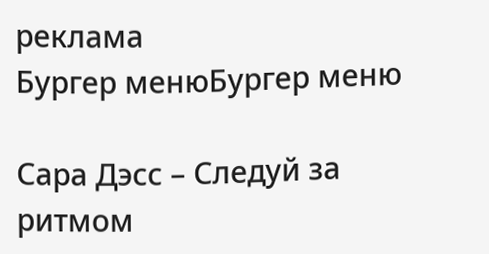реклама
Бургер менюБургер меню

Сара Дэсс – Следуй за ритмом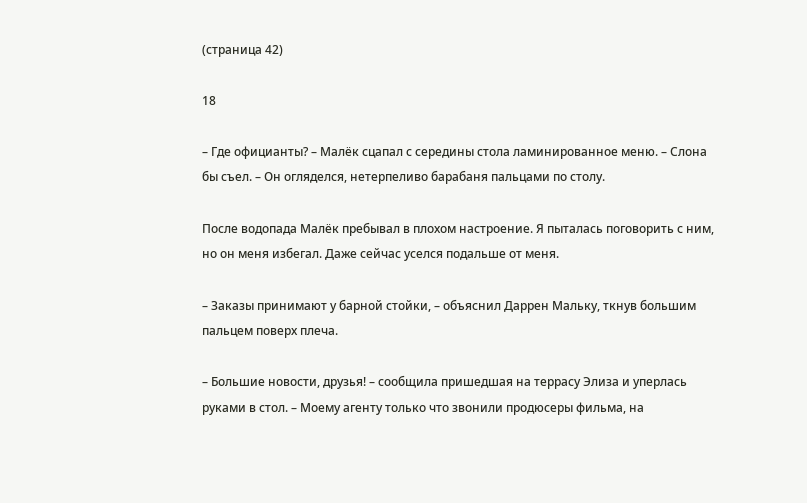(страница 42)

18

– Где официанты? – Малёк сцапал с середины стола ламинированное меню. – Слона бы съел. – Он огляделся, нетерпеливо барабаня пальцами по столу.

После водопада Малёк пребывал в плохом настроение. Я пыталась поговорить с ним, но он меня избегал. Даже сейчас уселся подальше от меня.

– Заказы принимают у барной стойки, – объяснил Даррен Мальку, ткнув большим пальцем поверх плеча.

– Большие новости, друзья! – сообщила пришедшая на террасу Элиза и уперлась руками в стол. – Моему агенту только что звонили продюсеры фильма, на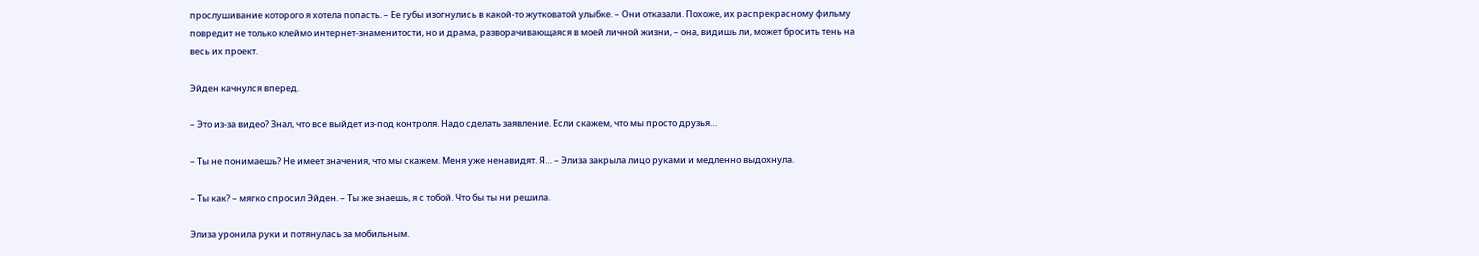прослушивание которого я хотела попасть. – Ее губы изогнулись в какой-то жутковатой улыбке. – Они отказали. Похоже, их распрекрасному фильму повредит не только клеймо интернет-знаменитости, но и драма, разворачивающаяся в моей личной жизни, – она, видишь ли, может бросить тень на весь их проект.

Эйден качнулся вперед.

– Это из-за видео? Знал, что все выйдет из-под контроля. Надо сделать заявление. Если скажем, что мы просто друзья…

– Ты не понимаешь? Не имеет значения, что мы скажем. Меня уже ненавидят. Я… – Элиза закрыла лицо руками и медленно выдохнула.

– Ты как? – мягко спросил Эйден. – Ты же знаешь, я с тобой. Что бы ты ни решила.

Элиза уронила руки и потянулась за мобильным.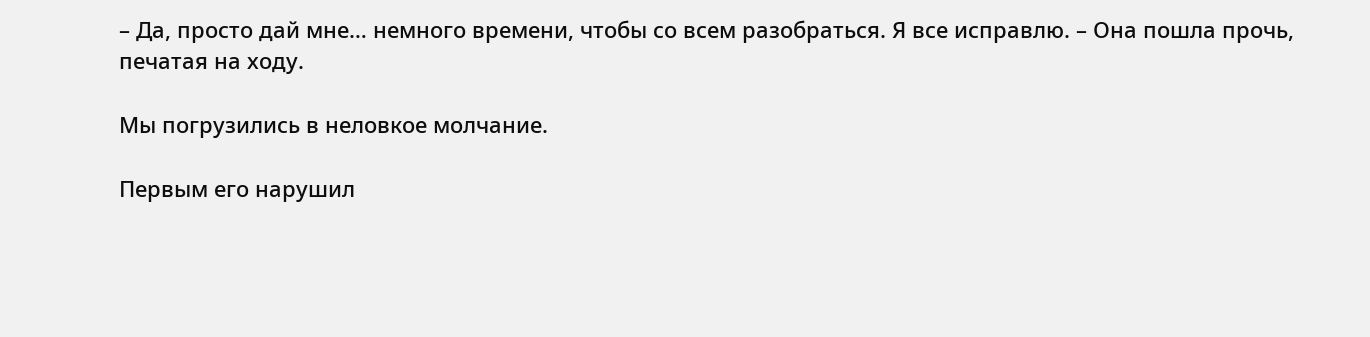– Да, просто дай мне… немного времени, чтобы со всем разобраться. Я все исправлю. – Она пошла прочь, печатая на ходу.

Мы погрузились в неловкое молчание.

Первым его нарушил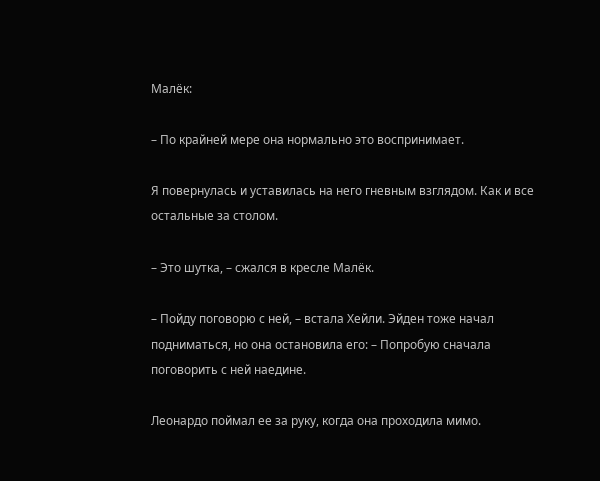Малёк:

– По крайней мере она нормально это воспринимает.

Я повернулась и уставилась на него гневным взглядом. Как и все остальные за столом.

– Это шутка, – сжался в кресле Малёк.

– Пойду поговорю с ней, – встала Хейли. Эйден тоже начал подниматься, но она остановила его: – Попробую сначала поговорить с ней наедине.

Леонардо поймал ее за руку, когда она проходила мимо.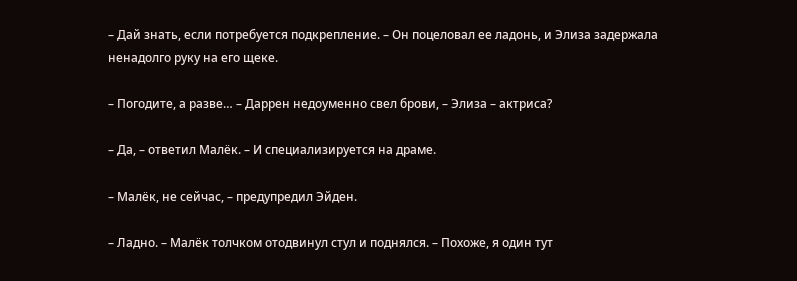– Дай знать, если потребуется подкрепление. – Он поцеловал ее ладонь, и Элиза задержала ненадолго руку на его щеке.

– Погодите, а разве… – Даррен недоуменно свел брови, – Элиза – актриса?

– Да, – ответил Малёк. – И специализируется на драме.

– Малёк, не сейчас, – предупредил Эйден.

– Ладно. – Малёк толчком отодвинул стул и поднялся. – Похоже, я один тут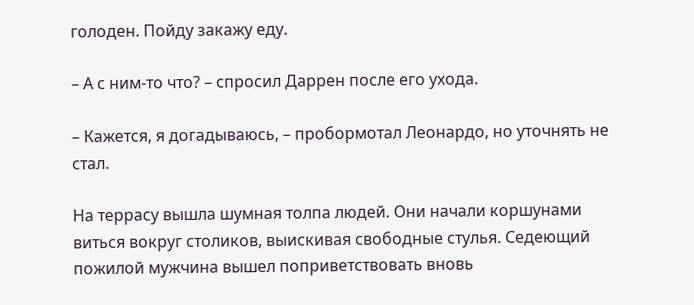голоден. Пойду закажу еду.

– А с ним-то что? – спросил Даррен после его ухода.

– Кажется, я догадываюсь, – пробормотал Леонардо, но уточнять не стал.

На террасу вышла шумная толпа людей. Они начали коршунами виться вокруг столиков, выискивая свободные стулья. Седеющий пожилой мужчина вышел поприветствовать вновь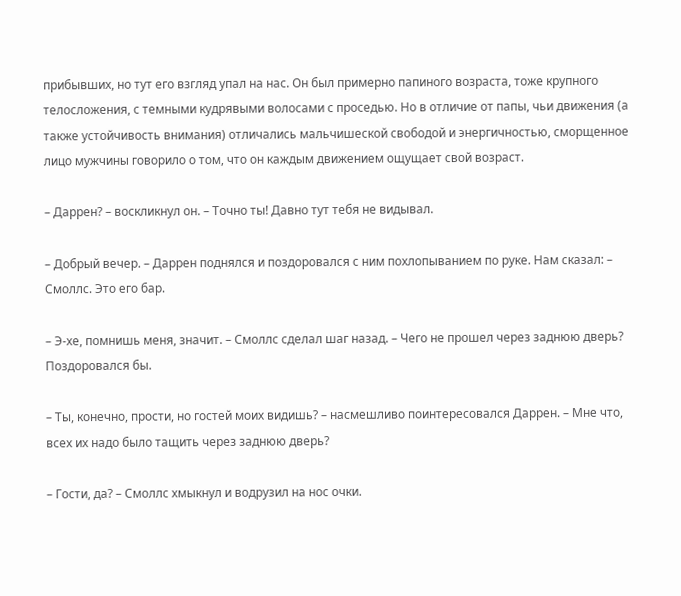прибывших, но тут его взгляд упал на нас. Он был примерно папиного возраста, тоже крупного телосложения, с темными кудрявыми волосами с проседью. Но в отличие от папы, чьи движения (а также устойчивость внимания) отличались мальчишеской свободой и энергичностью, сморщенное лицо мужчины говорило о том, что он каждым движением ощущает свой возраст.

– Даррен? – воскликнул он. – Точно ты! Давно тут тебя не видывал.

– Добрый вечер. – Даррен поднялся и поздоровался с ним похлопыванием по руке. Нам сказал: – Смоллс. Это его бар.

– Э-хе, помнишь меня, значит. – Смоллс сделал шаг назад. – Чего не прошел через заднюю дверь? Поздоровался бы.

– Ты, конечно, прости, но гостей моих видишь? – насмешливо поинтересовался Даррен. – Мне что, всех их надо было тащить через заднюю дверь?

– Гости, да? – Смоллс хмыкнул и водрузил на нос очки.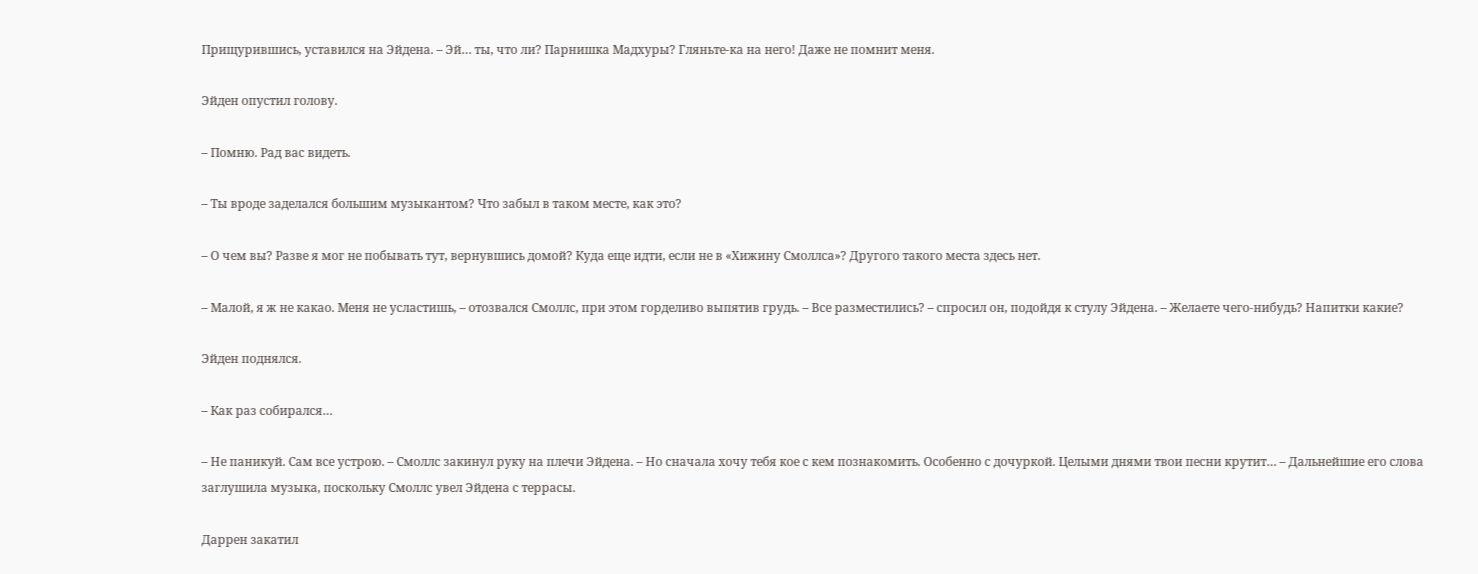Прищурившись, уставился на Эйдена. – Эй… ты, что ли? Парнишка Мадхуры? Гляньте-ка на него! Даже не помнит меня.

Эйден опустил голову.

– Помню. Рад вас видеть.

– Ты вроде заделался большим музыкантом? Что забыл в таком месте, как это?

– О чем вы? Разве я мог не побывать тут, вернувшись домой? Куда еще идти, если не в «Хижину Смоллса»? Другого такого места здесь нет.

– Малой, я ж не какао. Меня не усластишь, – отозвался Смоллс, при этом горделиво выпятив грудь. – Все разместились? – спросил он, подойдя к стулу Эйдена. – Желаете чего-нибудь? Напитки какие?

Эйден поднялся.

– Как раз собирался…

– Не паникуй. Сам все устрою. – Смоллс закинул руку на плечи Эйдена. – Но сначала хочу тебя кое с кем познакомить. Особенно с дочуркой. Целыми днями твои песни крутит… – Дальнейшие его слова заглушила музыка, поскольку Смоллс увел Эйдена с террасы.

Даррен закатил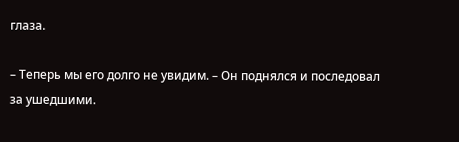глаза.

– Теперь мы его долго не увидим. – Он поднялся и последовал за ушедшими.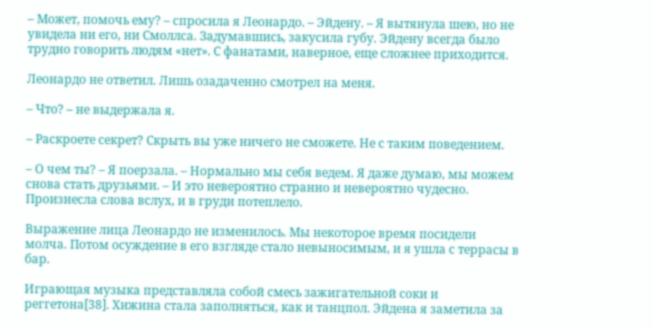– Может, помочь ему? – спросила я Леонардо. – Эйдену. – Я вытянула шею, но не увидела ни его, ни Смоллса. Задумавшись, закусила губу. Эйдену всегда было трудно говорить людям «нет». С фанатами, наверное, еще сложнее приходится.

Леонардо не ответил. Лишь озадаченно смотрел на меня.

– Что? – не выдержала я.

– Раскроете секрет? Скрыть вы уже ничего не сможете. Не с таким поведением.

– О чем ты? – Я поерзала. – Нормально мы себя ведем. Я даже думаю, мы можем снова стать друзьями. – И это невероятно странно и невероятно чудесно. Произнесла слова вслух, и в груди потеплело.

Выражение лица Леонардо не изменилось. Мы некоторое время посидели молча. Потом осуждение в его взгляде стало невыносимым, и я ушла с террасы в бар.

Играющая музыка представляла собой смесь зажигательной соки и реггетона[38]. Хижина стала заполняться, как и танцпол. Эйдена я заметила за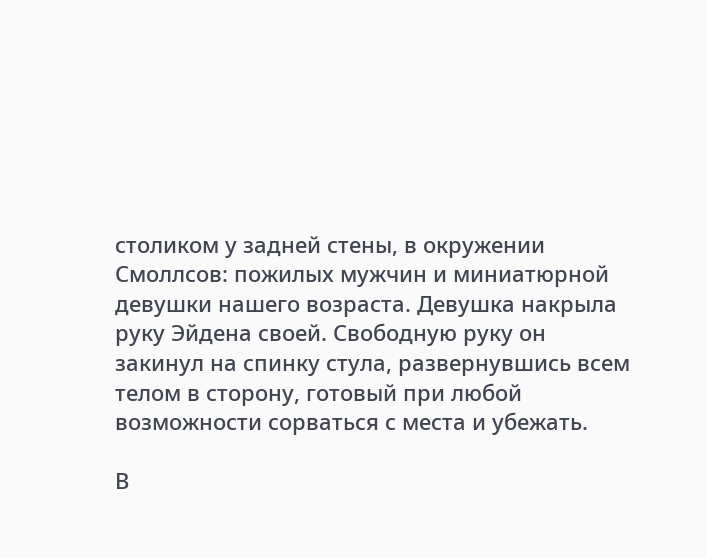столиком у задней стены, в окружении Смоллсов: пожилых мужчин и миниатюрной девушки нашего возраста. Девушка накрыла руку Эйдена своей. Свободную руку он закинул на спинку стула, развернувшись всем телом в сторону, готовый при любой возможности сорваться с места и убежать.

В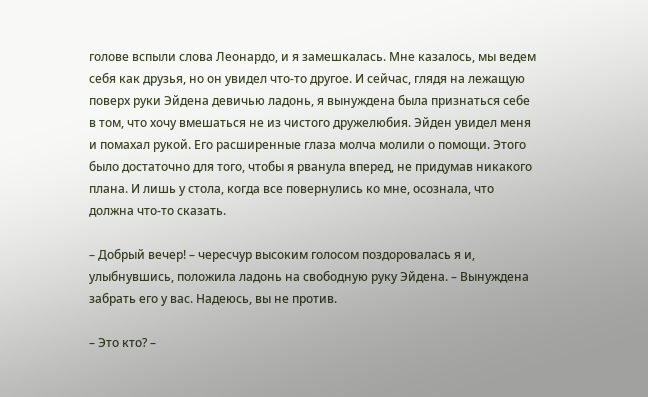голове вспыли слова Леонардо, и я замешкалась. Мне казалось, мы ведем себя как друзья, но он увидел что-то другое. И сейчас, глядя на лежащую поверх руки Эйдена девичью ладонь, я вынуждена была признаться себе в том, что хочу вмешаться не из чистого дружелюбия. Эйден увидел меня и помахал рукой. Его расширенные глаза молча молили о помощи. Этого было достаточно для того, чтобы я рванула вперед, не придумав никакого плана. И лишь у стола, когда все повернулись ко мне, осознала, что должна что-то сказать.

– Добрый вечер! – чересчур высоким голосом поздоровалась я и, улыбнувшись, положила ладонь на свободную руку Эйдена. – Вынуждена забрать его у вас. Надеюсь, вы не против.

– Это кто? –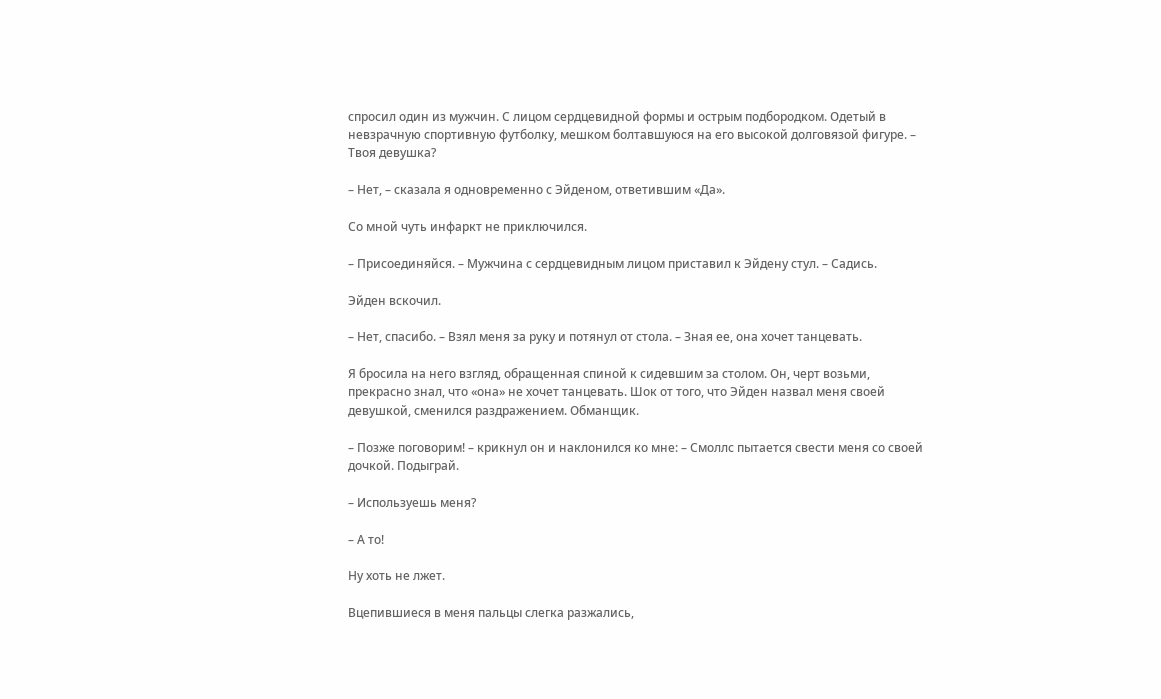спросил один из мужчин. С лицом сердцевидной формы и острым подбородком. Одетый в невзрачную спортивную футболку, мешком болтавшуюся на его высокой долговязой фигуре. – Твоя девушка?

– Нет, – сказала я одновременно с Эйденом, ответившим «Да».

Со мной чуть инфаркт не приключился.

– Присоединяйся. – Мужчина с сердцевидным лицом приставил к Эйдену стул. – Садись.

Эйден вскочил.

– Нет, спасибо. – Взял меня за руку и потянул от стола. – Зная ее, она хочет танцевать.

Я бросила на него взгляд, обращенная спиной к сидевшим за столом. Он, черт возьми, прекрасно знал, что «она» не хочет танцевать. Шок от того, что Эйден назвал меня своей девушкой, сменился раздражением. Обманщик.

– Позже поговорим! – крикнул он и наклонился ко мне: – Смоллс пытается свести меня со своей дочкой. Подыграй.

– Используешь меня?

– А то!

Ну хоть не лжет.

Вцепившиеся в меня пальцы слегка разжались,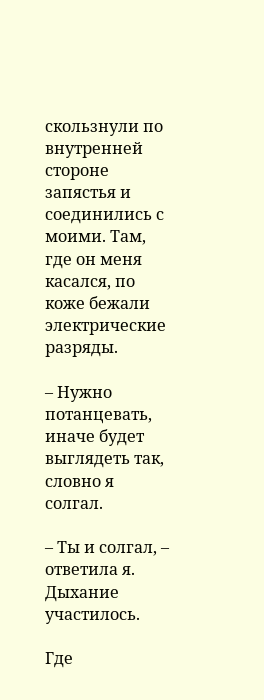скользнули по внутренней стороне запястья и соединились с моими. Там, где он меня касался, по коже бежали электрические разряды.

– Нужно потанцевать, иначе будет выглядеть так, словно я солгал.

– Ты и солгал, – ответила я. Дыхание участилось.

Где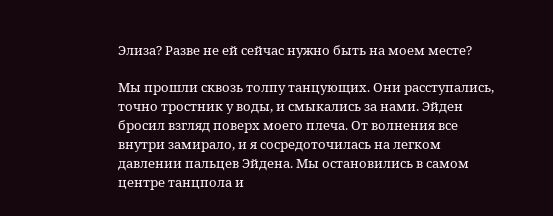Элиза? Разве не ей сейчас нужно быть на моем месте?

Мы прошли сквозь толпу танцующих. Они расступались, точно тростник у воды, и смыкались за нами. Эйден бросил взгляд поверх моего плеча. От волнения все внутри замирало, и я сосредоточилась на легком давлении пальцев Эйдена. Мы остановились в самом центре танцпола и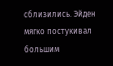сблизились. Эйден мягко постукивал большим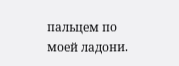пальцем по моей ладони.